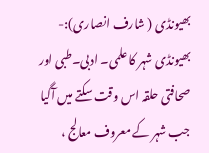بھیونڈی ( شارف انصاری):-
بھیونڈی شہر کا علمی۔ ادبی۔طبی اور صحافتی حلقہ اس وقت سکتے میں آگیا جب شہر کے معروف معالج ،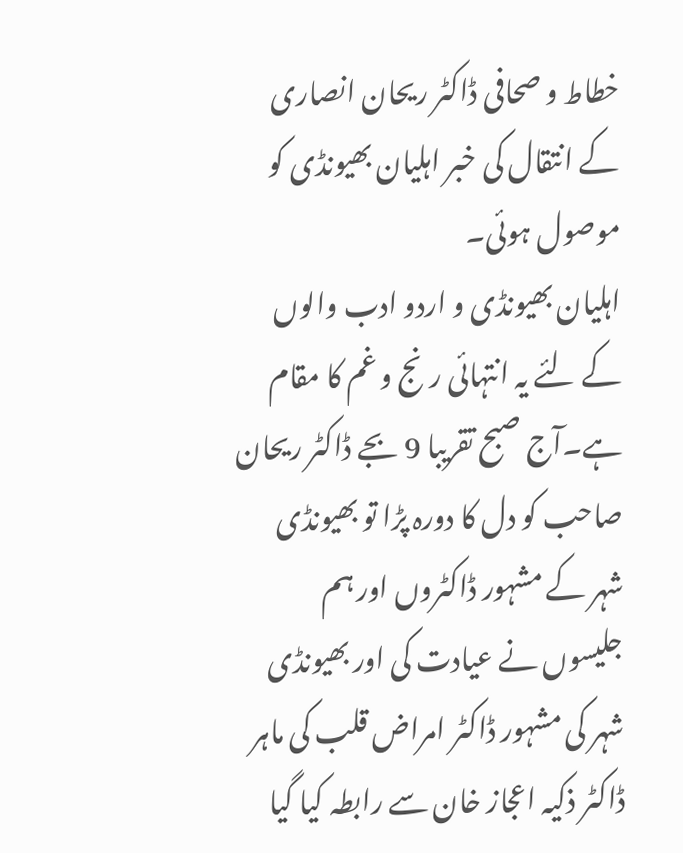خطاط و صحافی ڈاکٹر ریحان انصاری کے انتقال کی خبر اہلیان بھیونڈی کو موصول ہوئی۔
اہلیان بھیونڈی و اردو ادب والوں کے لئے یہ انتہائی رنج و غم کا مقام ہے۔آج صبح تقریبا 9 بجے ڈاکٹر ریحان صاحب کو دل کا دورہ پڑا تو بھیونڈی شہر کے مشہور ڈاکٹروں اور ہم جلیسوں نے عیادت کی اور بھیونڈی شہر کی مشہور ڈاکٹر امراض قلب کی ماہر ڈاکٹر ذکیہ اعجاز خان سے رابطہ کیا گیا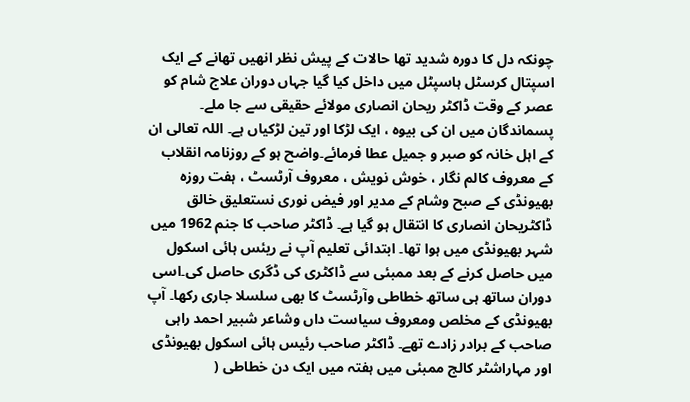چونکہ دل کا دورہ شدید تھا حالات کے پیش نظر انھیں تھانے کے ایک اسپتال کرسٹل ہاسپٹل میں داخل کیا گیا جہاں دوران علاج شام کو عصر کے وقت ڈاکٹر ریحان انصاری مولائے حقیقی سے جا ملے۔
پسماندگان میں ان کی بیوہ ، ایک لڑکا اور تین لڑکیاں ہے۔ اللہ تعالی ان کے اہل خانہ کو صبر و جمیل عطا فرمائے۔واضح ہو کے روزنامہ انقلاب کے معروف کالم نگار ، خوش نویش ، معروف آرٹسٹ ، ہفت روزہ بھیونڈی کے صبح وشام کے مدیر اور فیض نوری نستعلیق خالق ڈاکٹریحان انصاری کا انتقال ہو گیا ہے۔ ڈاکٹر صاحب کا جنم 1962 میں شہر بھیونڈی میں ہوا تھا۔ ابتدائی تعلیم آپ نے ریئس ہائی اسکول میں حاصل کرنے کے بعد ممبئی سے ڈاکٹری کی ڈگری حاصل کی۔اسی دوران ساتھ ہی ساتھ خطاطی وآرٹسٹ کا بھی سلسلا جاری رکھا۔ آپ بھیونڈی کے مخلص ومعروف سیاست داں وشاعر شبیر احمد راہی صاحب کے برادر زادے تھے۔ ڈاکٹر صاحب رئیس ہائی اسکول بھیونڈی اور مہاراشٹر کالج ممبئی میں ہفتہ میں ایک دن خطاطی (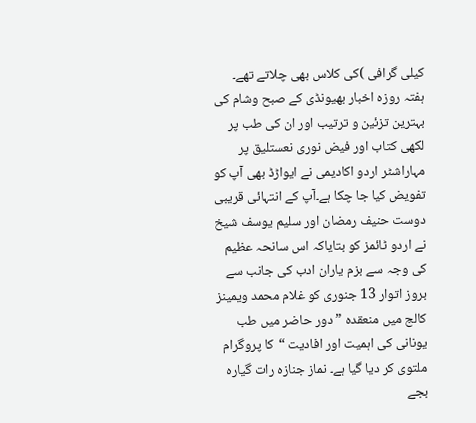کیلی گرافی )کی کلاس بھی چلاتے تھے۔
ہفتہ روزہ اخبار بھیونڈی کے صبح وشام کی بہترین تزئین و ترتیب اور ان کی طب پر لکھی کتاب اور فیض نوری نعستلیق پر مہاراشٹر اردو اکادیمی نے ایواڑڈ بھی آپ کو تفویض کیا جا چکا ہے۔آپ کے انتہائی قریبی دوست حنیف رمضان اور سلیم یوسف شیخ نے اردو ٹائمز کو بتایاکہ اس سانحہ عظیم کی وجہ سے بزم یاران ادب کی جانب سے بروز اتوار 13 جنوری کو غلام محمد ویمینز کالج میں منعقدہ ”دور حاضر میں طب یونانی کی اہمیت اور افادیت “کا پروگرام ملتوی کر دیا گیا ہے۔ نماز جنازہ رات گیارہ بجے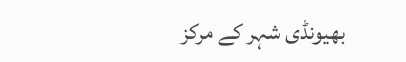بھیونڈی شہر کے مرکز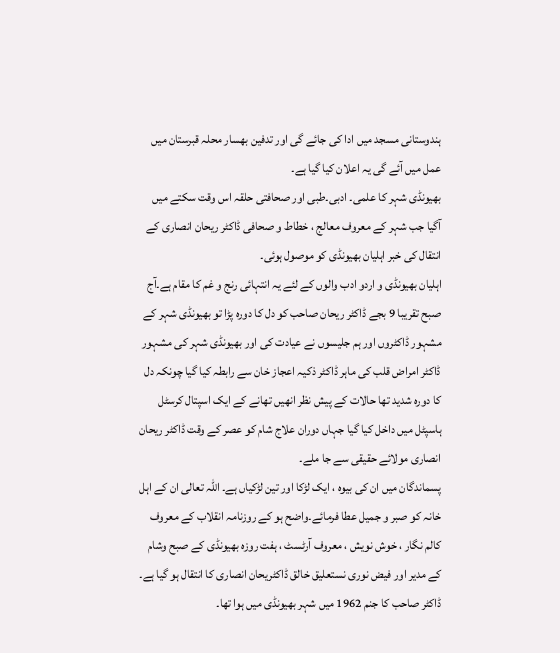ہندوستانی مسجد میں ادا کی جائے گی اور تدفین بھسار محلہ قبرستان میں عمل میں آئے گی یہ اعلان کیا گیا ہے۔
بھیونڈی شہر کا علمی۔ ادبی۔طبی اور صحافتی حلقہ اس وقت سکتے میں آگیا جب شہر کے معروف معالج ، خطاط و صحافی ڈاکٹر ریحان انصاری کے انتقال کی خبر اہلیان بھیونڈی کو موصول ہوئی۔
اہلیان بھیونڈی و اردو ادب والوں کے لئے یہ انتہائی رنج و غم کا مقام ہے۔آج صبح تقریبا 9 بجے ڈاکٹر ریحان صاحب کو دل کا دورہ پڑا تو بھیونڈی شہر کے مشہور ڈاکٹروں اور ہم جلیسوں نے عیادت کی اور بھیونڈی شہر کی مشہور ڈاکٹر امراض قلب کی ماہر ڈاکٹر ذکیہ اعجاز خان سے رابطہ کیا گیا چونکہ دل کا دورہ شدید تھا حالات کے پیش نظر انھیں تھانے کے ایک اسپتال کرسٹل ہاسپٹل میں داخل کیا گیا جہاں دوران علاج شام کو عصر کے وقت ڈاکٹر ریحان انصاری مولائے حقیقی سے جا ملے۔
پسماندگان میں ان کی بیوہ ، ایک لڑکا اور تین لڑکیاں ہے۔ اللہ تعالی ان کے اہل خانہ کو صبر و جمیل عطا فرمائے۔واضح ہو کے روزنامہ انقلاب کے معروف کالم نگار ، خوش نویش ، معروف آرٹسٹ ، ہفت روزہ بھیونڈی کے صبح وشام کے مدیر اور فیض نوری نستعلیق خالق ڈاکٹریحان انصاری کا انتقال ہو گیا ہے۔ ڈاکٹر صاحب کا جنم 1962 میں شہر بھیونڈی میں ہوا تھا۔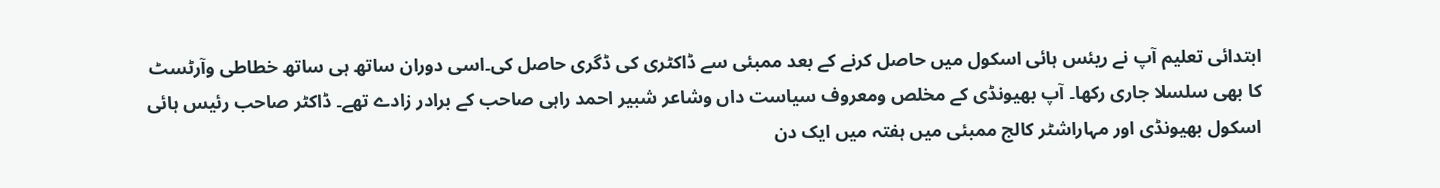ابتدائی تعلیم آپ نے ریئس ہائی اسکول میں حاصل کرنے کے بعد ممبئی سے ڈاکٹری کی ڈگری حاصل کی۔اسی دوران ساتھ ہی ساتھ خطاطی وآرٹسٹ کا بھی سلسلا جاری رکھا۔ آپ بھیونڈی کے مخلص ومعروف سیاست داں وشاعر شبیر احمد راہی صاحب کے برادر زادے تھے۔ ڈاکٹر صاحب رئیس ہائی اسکول بھیونڈی اور مہاراشٹر کالج ممبئی میں ہفتہ میں ایک دن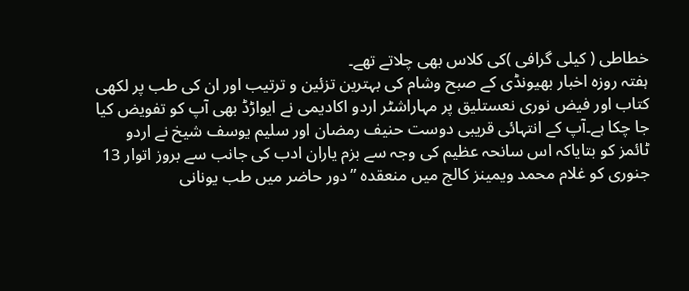خطاطی ( کیلی گرافی )کی کلاس بھی چلاتے تھے۔
ہفتہ روزہ اخبار بھیونڈی کے صبح وشام کی بہترین تزئین و ترتیب اور ان کی طب پر لکھی کتاب اور فیض نوری نعستلیق پر مہاراشٹر اردو اکادیمی نے ایواڑڈ بھی آپ کو تفویض کیا جا چکا ہے۔آپ کے انتہائی قریبی دوست حنیف رمضان اور سلیم یوسف شیخ نے اردو ٹائمز کو بتایاکہ اس سانحہ عظیم کی وجہ سے بزم یاران ادب کی جانب سے بروز اتوار 13 جنوری کو غلام محمد ویمینز کالج میں منعقدہ ”دور حاضر میں طب یونانی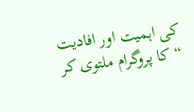کی اہمیت اور افادیت “کا پروگرام ملتوی کر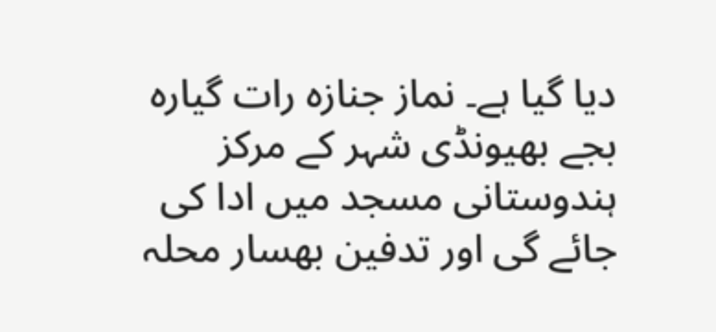دیا گیا ہے۔ نماز جنازہ رات گیارہ بجے بھیونڈی شہر کے مرکز ہندوستانی مسجد میں ادا کی جائے گی اور تدفین بھسار محلہ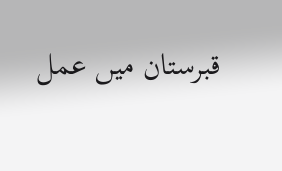قبرستان میں عمل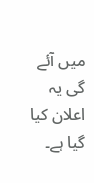میں آئے گی یہ اعلان کیا گیا ہے۔